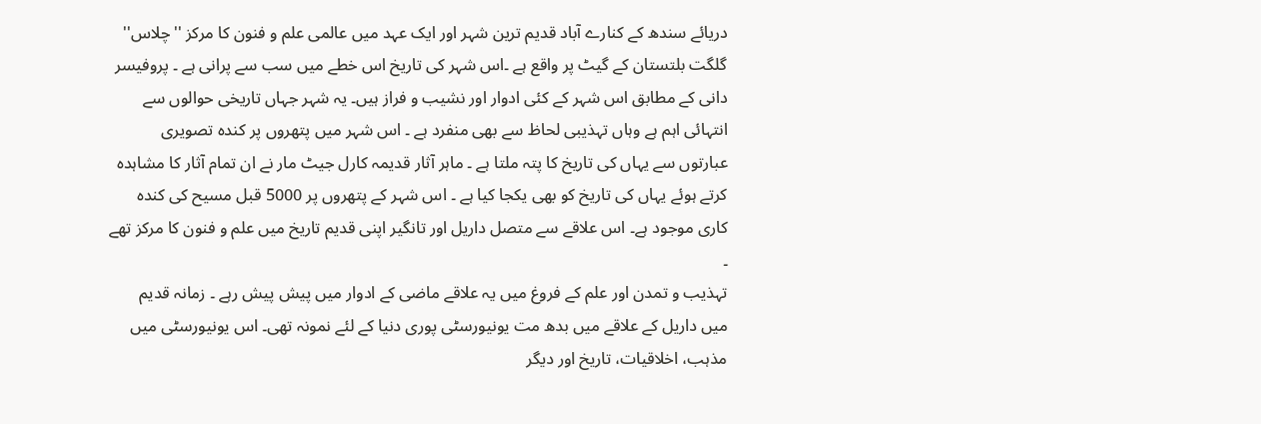دریائے سندھ کے کنارے آباد قدیم ترین شہر اور ایک عہد میں عالمی علم و فنون کا مرکز ''چلاس'' گلگت بلتستان کے گیٹ پر واقع ہے ۔اس شہر کی تاریخ اس خطے میں سب سے پرانی ہے ۔ پروفیسر دانی کے مطابق اس شہر کے کئی ادوار اور نشیب و فراز ہیں۔ یہ شہر جہاں تاریخی حوالوں سے انتہائی اہم ہے وہاں تہذیبی لحاظ سے بھی منفرد ہے ۔ اس شہر میں پتھروں پر کندہ تصویری عبارتوں سے یہاں کی تاریخ کا پتہ ملتا ہے ۔ ماہر آثار قدیمہ کارل جیٹ مار نے ان تمام آثار کا مشاہدہ کرتے ہوئے یہاں کی تاریخ کو بھی یکجا کیا ہے ۔ اس شہر کے پتھروں پر 5000 قبل مسیح کی کندہ کاری موجود ہے۔ اس علاقے سے متصل داریل اور تانگیر اپنی قدیم تاریخ میں علم و فنون کا مرکز تھے ۔
تہذیب و تمدن اور علم کے فروغ میں یہ علاقے ماضی کے ادوار میں پیش پیش رہے ۔ زمانہ قدیم میں داریل کے علاقے میں بدھ مت یونیورسٹی پوری دنیا کے لئے نمونہ تھی۔ اس یونیورسٹی میں مذہب، اخلاقیات، تاریخ اور دیگر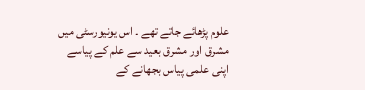علوم پڑھائے جاتے تھے ۔ اس یونیورسٹی میں مشرق اور مشرق بعید سے علم کے پیاسے اپنی علمی پیاس بجھانے کے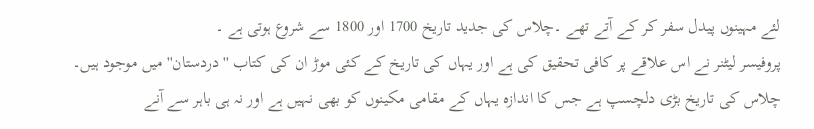لئے مہینوں پیدل سفر کر کے آتے تھے ۔چلاس کی جدید تاریخ 1700 اور 1800 سے شروع ہوتی ہے ۔
پروفیسر لیٹنر نے اس علاقے پر کافی تحقیق کی ہے اور یہاں کی تاریخ کے کئی موڑ ان کی کتاب '' دردستان'' میں موجود ہیں۔ چلاس کی تاریخ بڑی دلچسپ ہے جس کا اندازہ یہاں کے مقامی مکینوں کو بھی نہیں ہے اور نہ ہی باہر سے آنے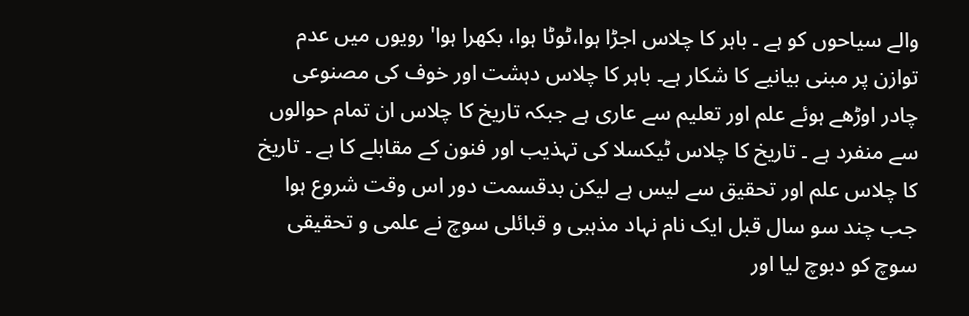والے سیاحوں کو ہے ۔ باہر کا چلاس اجڑا ہوا،ٹوٹا ہوا، بکھرا ہوا' رویوں میں عدم توازن پر مبنی بیانیے کا شکار ہے۔ باہر کا چلاس دہشت اور خوف کی مصنوعی چادر اوڑھے ہوئے علم اور تعلیم سے عاری ہے جبکہ تاریخ کا چلاس ان تمام حوالوں سے منفرد ہے ۔ تاریخ کا چلاس ٹیکسلا کی تہذیب اور فنون کے مقابلے کا ہے ۔ تاریخ کا چلاس علم اور تحقیق سے لیس ہے لیکن بدقسمت دور اس وقت شروع ہوا جب چند سو سال قبل ایک نام نہاد مذہبی و قبائلی سوچ نے علمی و تحقیقی سوچ کو دبوچ لیا اور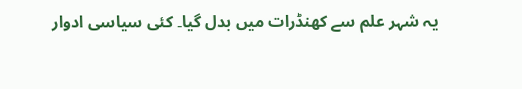یہ شہر علم سے کھنڈرات میں بدل گیا۔ کئی سیاسی ادوار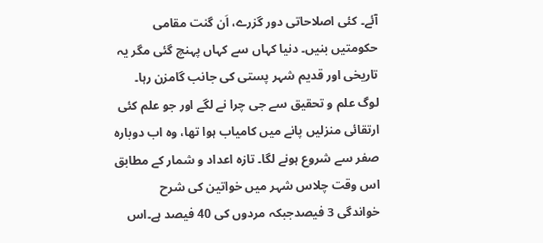آئے۔ کئی اصلاحاتی دور گزرے، اَن گنت مقامی حکومتیں بنیں۔ دنیا کہاں سے کہاں پہنچ گئی مگر یہ تاریخی اور قدیم شہر پستی کی جانب گامزن رہا۔ لوگ علم و تحقیق سے جی چرا نے لگے اور جو علم کئی ارتقائی منزلیں پانے میں کامیاب ہوا تھا، وہ اب دوبارہ صفر سے شروع ہونے لگا۔ تازہ اعداد و شمار کے مطابق اس وقت چلاس شہر میں خواتین کی شرح خواندگی 3 فیصدجبکہ مردوں کی 40 فیصد ہے۔اس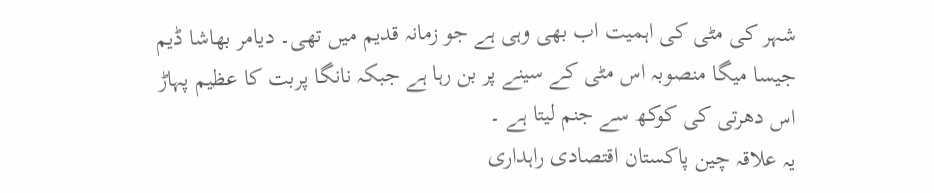شہر کی مٹی کی اہمیت اب بھی وہی ہے جو زمانہ قدیم میں تھی۔ دیامر بھاشا ڈیم جیسا میگا منصوبہ اس مٹی کے سینے پر بن رہا ہے جبکہ نانگا پربت کا عظیم پہاڑ اس دھرتی کی کوکھ سے جنم لیتا ہے ۔
یہ علاقہ چین پاکستان اقتصادی راہداری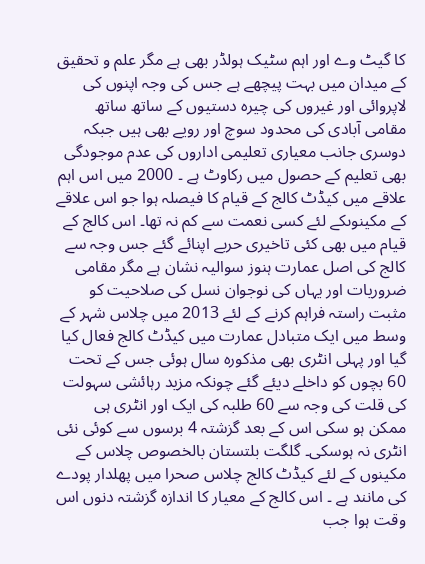کا گیٹ وے اور اہم سٹیک ہولڈر بھی ہے مگر علم و تحقیق کے میدان میں بہت پیچھے ہے جس کی وجہ اپنوں کی لاپروائی اور غیروں کی چیرہ دستیوں کے ساتھ ساتھ مقامی آبادی کی محدود سوچ اور رویے بھی ہیں جبکہ دوسری جانب معیاری تعلیمی اداروں کی عدم موجودگی بھی تعلیم کے حصول میں رکاوٹ ہے ۔ 2000 میں اس اہم علاقے میں کیڈٹ کالج کے قیام کا فیصلہ ہوا جو اس علاقے کے مکینوںکے لئے کسی نعمت سے کم نہ تھا۔ اس کالج کے قیام میں بھی کئی تاخیری حربے اپنائے گئے جس وجہ سے کالج کی اصل عمارت ہنوز سوالیہ نشان ہے مگر مقامی ضروریات اور یہاں کی نوجوان نسل کی صلاحیت کو مثبت راستہ فراہم کرنے کے لئے 2013 میں چلاس شہر کے وسط میں ایک متبادل عمارت میں کیڈٹ کالج فعال کیا گیا اور پہلی انٹری بھی مذکورہ سال ہوئی جس کے تحت 60 بچوں کو داخلے دیئے گئے چونکہ مزید رہائشی سہولت کی قلت کی وجہ سے 60 طلبہ کی ایک اور انٹری ہی ممکن ہو سکی اس کے بعد گزشتہ 4 برسوں سے کوئی نئی انٹری نہ ہوسکی۔ گلگت بلتستان بالخصوص چلاس کے مکینوں کے لئے کیڈٹ کالج چلاس صحرا میں پھلدار پودے کی مانند ہے ۔ اس کالج کے معیار کا اندازہ گزشتہ دنوں اس وقت ہوا جب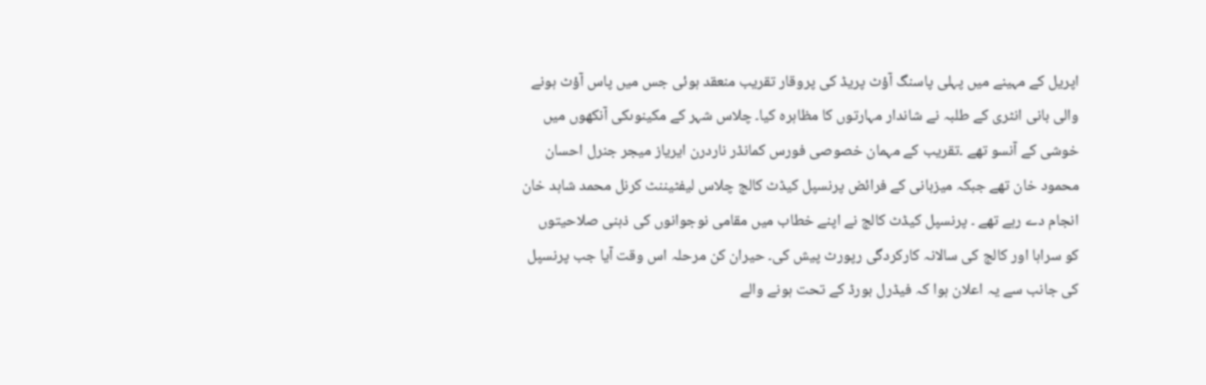اپریل کے مہینے میں پہلی پاسنگ آؤٹ پریڈ کی پروقار تقریب منعقد ہوئی جس میں پاس آؤٹ ہونے والی بانی انٹری کے طلبہ نے شاندار مہارتوں کا مظاہرہ کیا۔ چلاس شہر کے مکینوںکی آنکھوں میں خوشی کے آنسو تھے ۔تقریب کے مہمان خصوصی فورس کمانڈر ناردرن ایریاز میجر جنرل احسان محمود خان تھے جبکہ میزبانی کے فرائض پرنسپل کیڈٹ کالج چلاس لیفٹیننٹ کرنل محمد شاہد خان انجام دے رہے تھے ۔ پرنسپل کیڈٹ کالج نے اپنے خطاب میں مقامی نوجوانوں کی ذہنی صلاحیتوں کو سراہا اور کالج کی سالانہ کارکردگی رپورٹ پیش کی۔ حیران کن مرحلہ اس وقت آیا جب پرنسپل کی جانب سے یہ اعلان ہوا کہ فیڈرل بورڈ کے تحت ہونے والے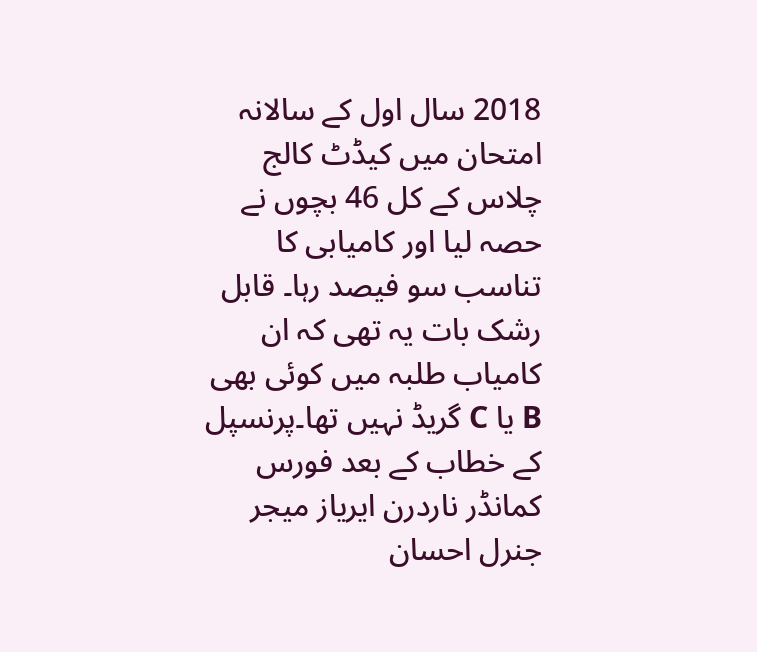2018 سال اول کے سالانہ امتحان میں کیڈٹ کالج چلاس کے کل 46 بچوں نے حصہ لیا اور کامیابی کا تناسب سو فیصد رہا۔ قابل رشک بات یہ تھی کہ ان کامیاب طلبہ میں کوئی بھی B یا C گریڈ نہیں تھا۔پرنسپل کے خطاب کے بعد فورس کمانڈر ناردرن ایریاز میجر جنرل احسان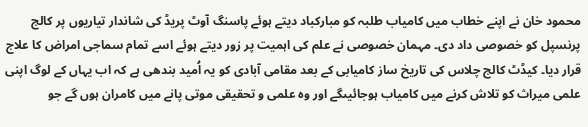محمود خان نے اپنے خطاب میں کامیاب طلبہ کو مبارکباد دیتے ہوئے پاسنگ آوٹ پریڈ کی شاندار تیاریوں پر کالج پرنسپل کو خصوصی داد دی۔ مہمان خصوصی نے علم کی اہمیت پر زور دیتے ہوئے اسے تمام سماجی امراض کا علاج قرار دیا۔ کیڈٹ کالج چلاس کی تاریخ ساز کامیابی کے بعد مقامی آبادی کو یہ اُمید بندھی ہے کہ اب یہاں کے لوگ اپنی علمی میراث کو تلاش کرنے میں کامیاب ہوجائیںگے اور وہ علمی و تحقیقی موتی پانے میں کامران ہوں گے جو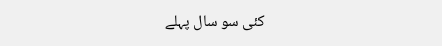کئی سو سال پہلے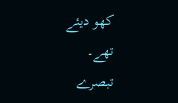کھو دیئے تھے۔
تبصرے